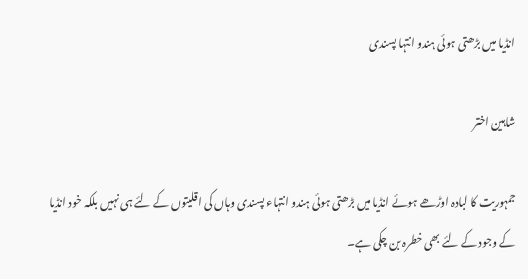انڈیا میں بڑھتی ہوئی ہندو انتہا پسندی

شاہین اختر

جمہوریت کا لبادہ اوڑھے ہوئے انڈیا میں بڑھتی ہوئی ہندو انتہاء پسندی وہاں کی اقلیتوں کے لئے ہی نہیں بلکہ خود انڈیا کے وجود کے لئے بھی خطرہ بن چکی ہے۔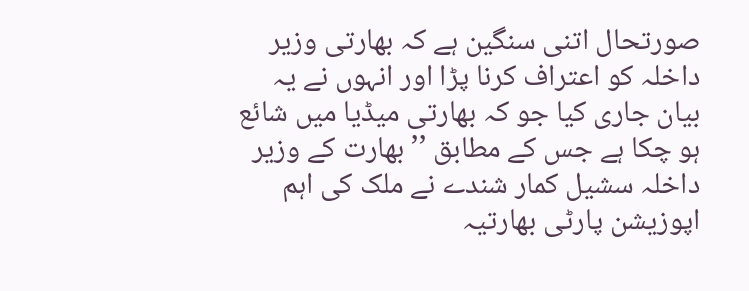صورتحال اتنی سنگین ہے کہ بھارتی وزیر داخلہ کو اعتراف کرنا پڑا اور انہوں نے یہ بیان جاری کیا جو کہ بھارتی میڈیا میں شائع ہو چکا ہے جس کے مطابق ’’بھارت کے وزیر داخلہ سشیل کمار شندے نے ملک کی اہم اپوزیشن پارٹی بھارتیہ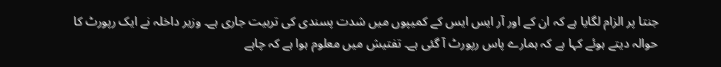جنتا پر الزام لگایا ہے کہ ان کے اور آر ایس ایس کے کمیپوں میں شدت پسندی کی تربیت جاری ہے۔ وزیر داخلہ نے ایک رپورٹ کا حوالہ دیتے ہوئے کہا ہے کہ ہمارے پاس رپورٹ آ گئی ہے۔ تفتیش میں معلوم ہوا ہے کہ چاہے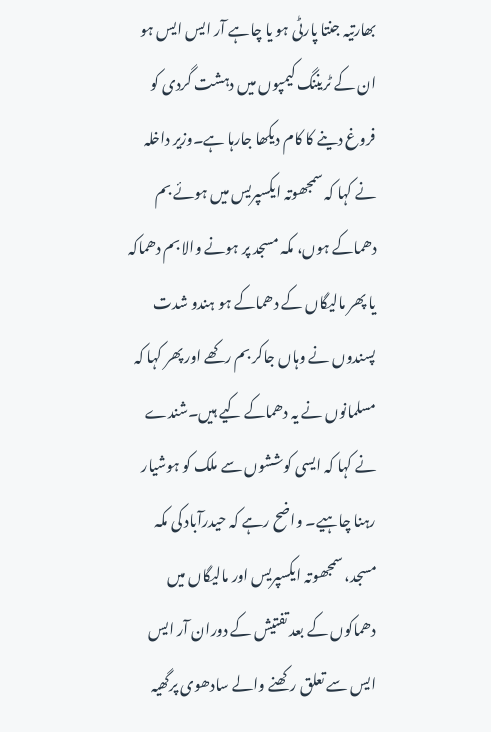بھارتیہ جنتا پارٹی ہو یا چاہے آر ایس ایس ہو ان کے ٹریننگ کیمپوں میں دہشت گردی کو فروغ دینے کا کام دیکھا جارہا ہے۔وزیر داخلہ نے کہا کہ سمجھوتہ ایکسپریس میں ہوئے بم دھماکے ہوں، مکہ مسجد پر ہونے والا بم دھماکہ یا پھر مالیگاں کے دھماکے ہو ہندو شدت پسندوں نے وہاں جاکر بم رکھے اور پھر کہا کہ مسلمانوں نے یہ دھماکے کیے ہیں۔شندے نے کہا کہ ایسی کوششوں سے ملک کو ہوشیار رہنا چاہیے۔ واضح رہے کہ حیدرآباد کی مکہ مسجد، سمجھوتہ ایکسپریس اور مالیگاں میں دھماکوں کے بعد تفتیش کے دوران آر ایس ایس سے تعلق رکھنے والے سادھوی پرگھیہ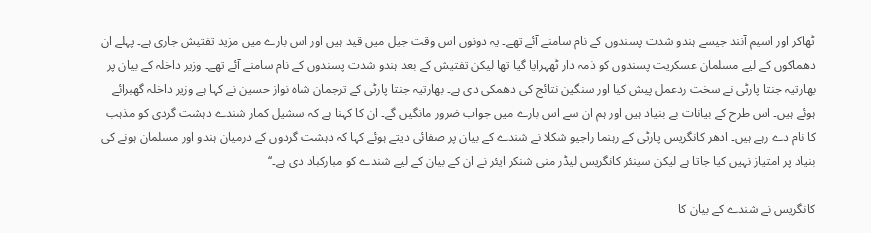ٹھاکر اور اسیم آنند جیسے ہندو شدت پسندوں کے نام سامنے آئے تھے۔ یہ دونوں اس وقت جیل میں قید ہیں اور اس بارے میں مزید تفتیش جاری ہے۔ پہلے ان دھماکوں کے لیے مسلمان عسکریت پسندوں کو ذمہ دار ٹھہرایا گیا تھا لیکن تفتیش کے بعد ہندو شدت پسندوں کے نام سامنے آئے تھے۔ وزیر داخلہ کے بیان پر بھارتیہ جنتا پارٹی نے سخت ردعمل پیش کیا اور سنگین نتائج کی دھمکی دی ہے۔ بھارتیہ جنتا پارٹی کے ترجمان شاہ نواز حسین نے کہا ہے وزیر داخلہ گھبرائے ہوئے ہیں۔ اس طرح کے بیانات بے بنیاد ہیں اور ہم ان سے اس بارے میں جواب ضرور مانگیں گے۔ ان کا کہنا ہے کہ سشیل کمار شندے دہشت گردی کو مذہب کا نام دے رہے ہیں۔ ادھر کانگریس پارٹی کے رہنما راجیو شکلا نے شندے کے بیان پر صفائی دیتے ہوئے کہا کہ دہشت گردوں کے درمیان ہندو اور مسلمان ہونے کی بنیاد پر امتیاز نہیں کیا جاتا ہے لیکن سینئر کانگریس لیڈر منی شنکر ایئر نے ان کے بیان کے لیے شندے کو مبارکباد دی ہے۔‘‘

کانگریس نے شندے کے بیان کا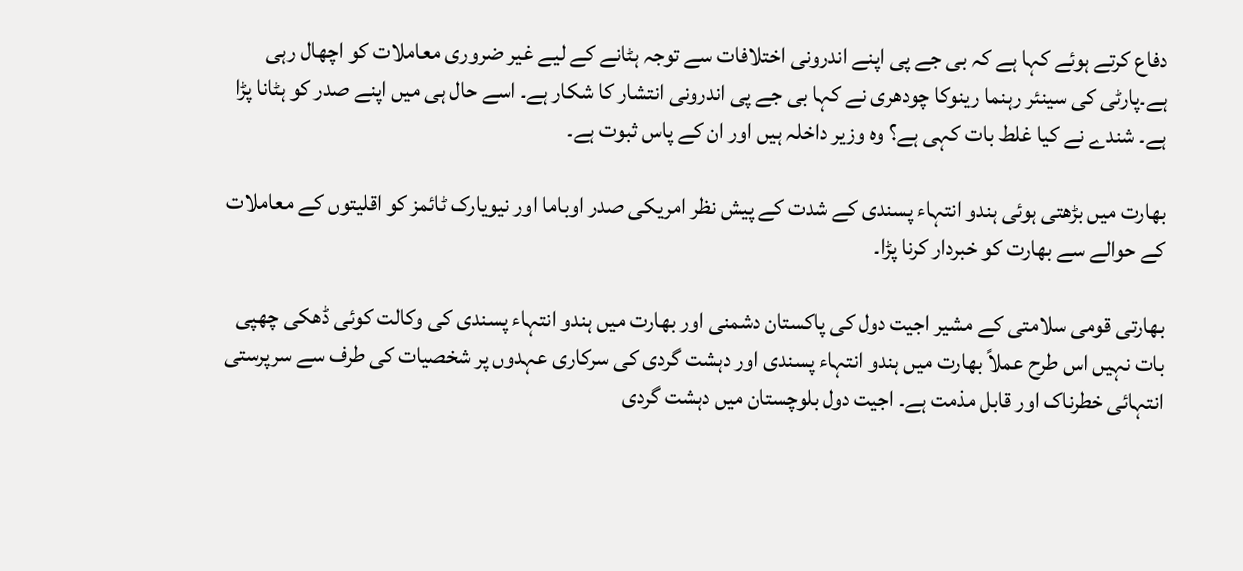دفاع کرتے ہوئے کہا ہے کہ بی جے پی اپنے اندرونی اختلافات سے توجہ ہٹانے کے لیے غیر ضروری معاملات کو اچھال رہی ہے۔پارٹی کی سینئر رہنما رینوکا چودھری نے کہا بی جے پی اندرونی انتشار کا شکار ہے۔ اسے حال ہی میں اپنے صدر کو ہٹانا پڑا ہے۔ شندے نے کیا غلط بات کہی ہے؟ وہ وزیر داخلہ ہیں اور ان کے پاس ثبوت ہے۔

بھارت میں بڑھتی ہوئی ہندو انتہاء پسندی کے شدت کے پیش نظر امریکی صدر اوباما اور نیویارک ٹائمز کو اقلیتوں کے معاملات کے حوالے سے بھارت کو خبردار کرنا پڑا۔

بھارتی قومی سلامتی کے مشیر اجیت دول کی پاکستان دشمنی اور بھارت میں ہندو انتہاء پسندی کی وکالت کوئی ڈھکی چھپی بات نہیں اس طرح عملاً بھارت میں ہندو انتہاء پسندی اور دہشت گردی کی سرکاری عہدوں پر شخصیات کی طرف سے سرپرستی انتہائی خطرناک اور قابل مذمت ہے۔ اجیت دول بلوچستان میں دہشت گردی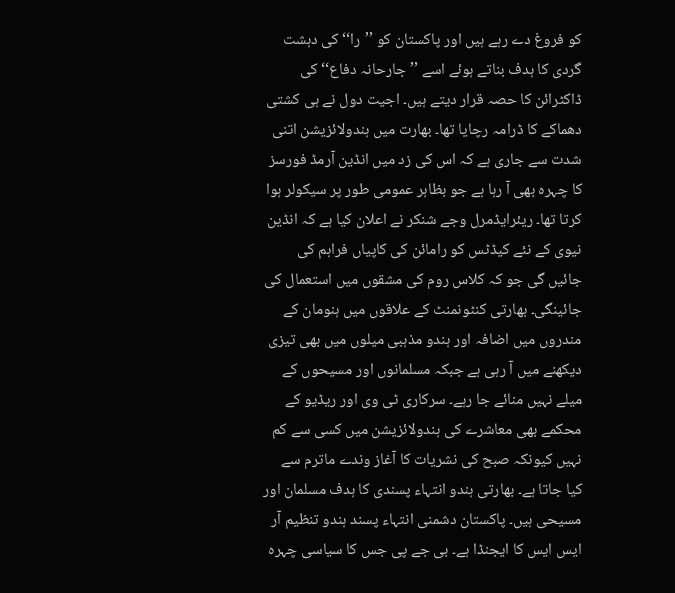کو فروغ دے رہے ہیں اور پاکستان کو ’’را‘‘ کی دہشت گردی کا ہدف بناتے ہوئے اسے ’’جارحانہ دفاع‘‘ کی ڈاکٹرائن کا حصہ قرار دیتے ہیں۔ اجیت دول نے ہی کشتی دھماکے کا ڈرامہ رچایا تھا۔ بھارت میں ہندولائزیشن اتنی شدت سے جاری ہے کہ اس کی زد میں انڈین آرمڈ فورسز کا چہرہ بھی آ رہا ہے جو بظاہر عمومی طور پر سیکولر ہوا کرتا تھا۔ ریئرایڈمرل وجے شنکر نے اعلان کیا ہے کہ انڈین نیوی کے نئے کیڈٹس کو رامائن کی کاپیاں فراہم کی جائیں گی جو کہ کلاس روم کی مشقوں میں استعمال کی جائینگی۔ بھارتی کنٹونمنٹ کے علاقوں میں ہنومان کے مندروں میں اضافہ اور ہندو مذہبی میلوں میں بھی تیزی دیکھنے میں آ رہی ہے جبکہ مسلمانوں اور مسیحوں کے میلے نہیں منائے جا رہے۔ سرکاری ٹی وی اور ریڈیو کے محکمے بھی معاشرے کی ہندولائزیشن میں کسی سے کم نہیں کیونکہ صبح کی نشریات کا آغاز وندے ماترم سے کیا جاتا ہے۔ بھارتی ہندو انتہاء پسندی کا ہدف مسلمان اور مسیحی ہیں۔ پاکستان دشمنی انتہاء پسند ہندو تنظیم آر ایس ایس کا ایجنڈا ہے۔ بی جے پی جس کا سیاسی چہرہ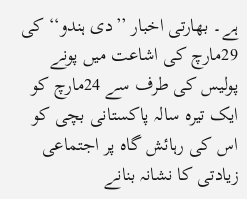ہے۔ بھارتی اخبار ’’دی ہندو‘‘ کی 29مارچ کی اشاعت میں پونے پولیس کی طرف سے 24مارچ کو ایک تیرہ سالہ پاکستانی بچی کو اس کی رہائش گاہ پر اجتماعی زیادتی کا نشانہ بنانے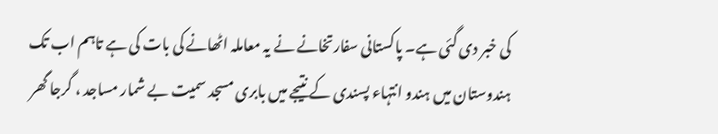کی خبر دی گئی ہے۔ پاکستانی سفارتخانے نے یہ معاملہ اٹھانے کی بات کی ہے تاہم اب تک ہندوستان میں ہندو انتہاء پسندی کے نتیجے میں بابری مسجد سمیت بے شمار مساجد ، گرجا گھر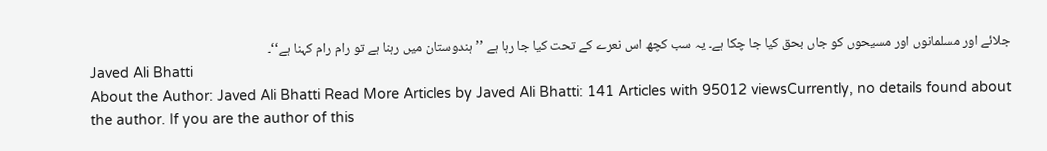جلائے اور مسلمانوں اور مسیحوں کو جاں بحق کیا جا چکا ہے۔ یہ سب کچھ اس نعرے کے تحت کیا جا رہا ہے ’’ہندوستان میں رہنا ہے تو رام رام کہنا ہے‘‘۔
Javed Ali Bhatti
About the Author: Javed Ali Bhatti Read More Articles by Javed Ali Bhatti: 141 Articles with 95012 viewsCurrently, no details found about the author. If you are the author of this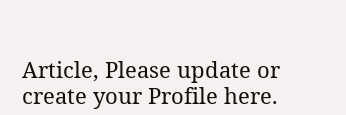Article, Please update or create your Profile here.